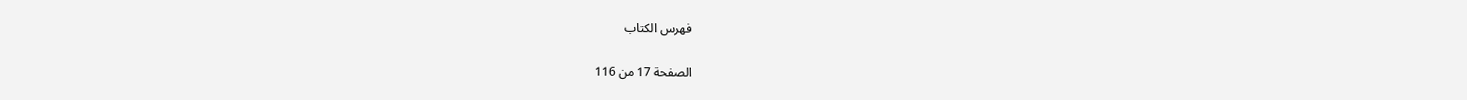فهرس الكتاب

الصفحة 17 من 116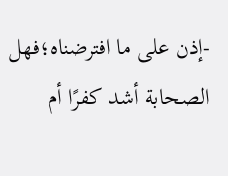-إذن على ما افترضناه؛فهل الصحابة أشد كفرًا أم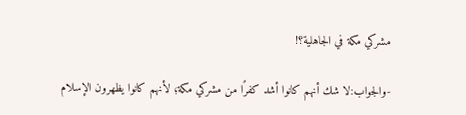مشركي مكة في الجاهلية؟!

-والجواب:لا شك أنهم كانوا أشد كفرًا من مشركي مكة؛ لأنهم كانوا يظهرون الإسلام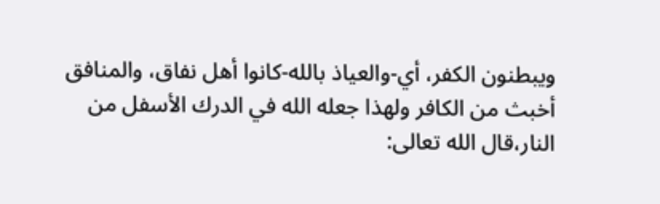ويبطنون الكفر، أي-والعياذ بالله-كانوا أهل نفاق، والمنافق أخبث من الكافر ولهذا جعله الله في الدرك الأسفل من النار،قال الله تعالى: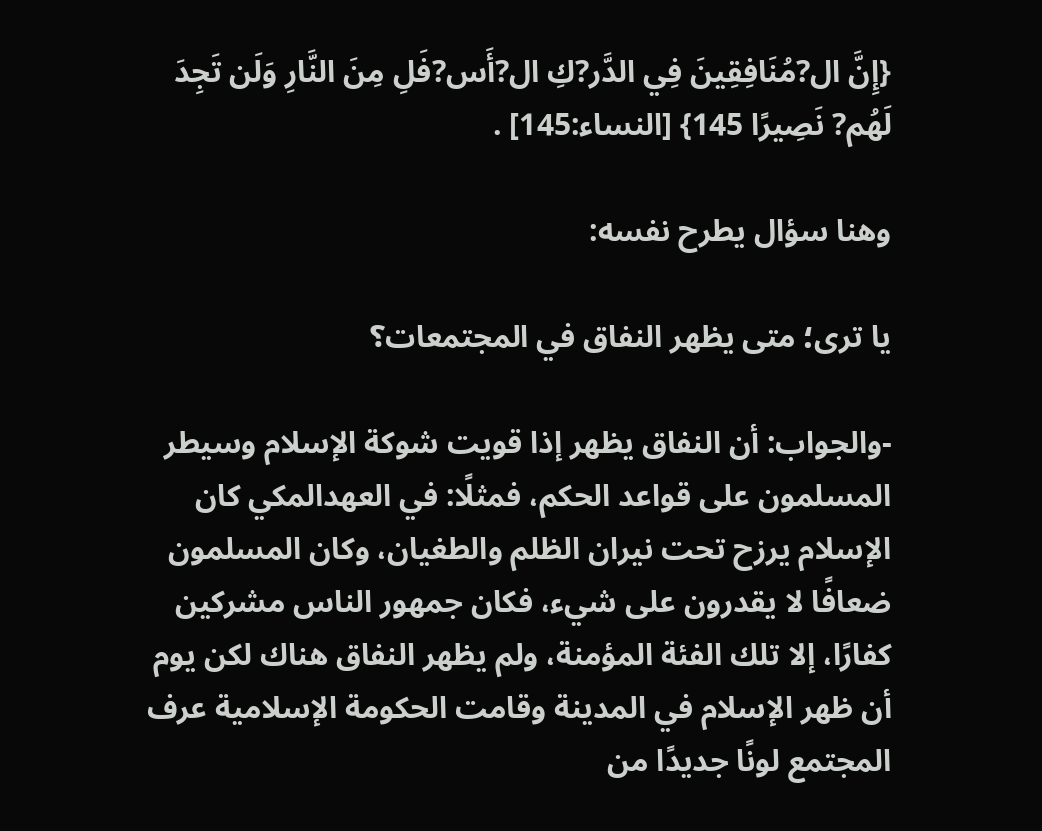{إِنَّ ال?مُنَافِقِينَ فِي الدَّر?كِ ال?أَس?فَلِ مِنَ النَّارِ وَلَن تَجِدَ لَهُم? نَصِيرًا 145} [النساء:145] .

وهنا سؤال يطرح نفسه:

يا ترى؛ متى يظهر النفاق في المجتمعات؟

-والجواب: أن النفاق يظهر إذا قويت شوكة الإسلام وسيطر المسلمون على قواعد الحكم، فمثلًا: في العهدالمكي كان الإسلام يرزح تحت نيران الظلم والطغيان، وكان المسلمون ضعافًا لا يقدرون على شيء، فكان جمهور الناس مشركين كفارًا، إلا تلك الفئة المؤمنة، ولم يظهر النفاق هناك لكن يوم أن ظهر الإسلام في المدينة وقامت الحكومة الإسلامية عرف المجتمع لونًا جديدًا من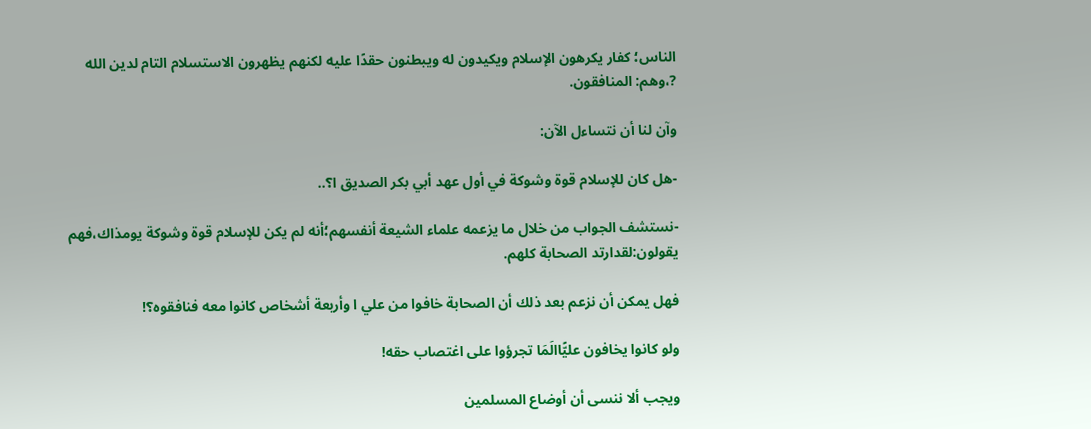الناس؛ كفار يكرهون الإسلام ويكيدون له ويبطنون حقدًا عليه لكنهم يظهرون الاستسلام التام لدين الله ?،وهم: المنافقون.

وآن لنا أن نتساءل الآن:

-هل كان للإسلام قوة وشوكة في أول عهد أبي بكر الصديق ا؟..

-نستشف الجواب من خلال ما يزعمه علماء الشيعة أنفسهم؛أنه لم يكن للإسلام قوة وشوكة يومذاك،فهم يقولون:لقدارتد الصحابة كلهم.

فهل يمكن أن نزعم بعد ذلك أن الصحابة خافوا من علي ا وأربعة أشخاص كانوا معه فنافقوه؟!

ولو كانوا يخافون عليًّاالَمَا تجرؤوا على اغتصاب حقه!

ويجب ألا ننسى أن أوضاع المسلمين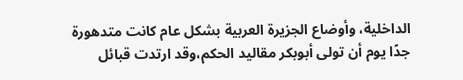الداخلية، وأوضاع الجزيرة العربية بشكل عام كانت متدهورة جدًا يوم أن تولى أبوبكر مقاليد الحكم،وقد ارتدت قبائل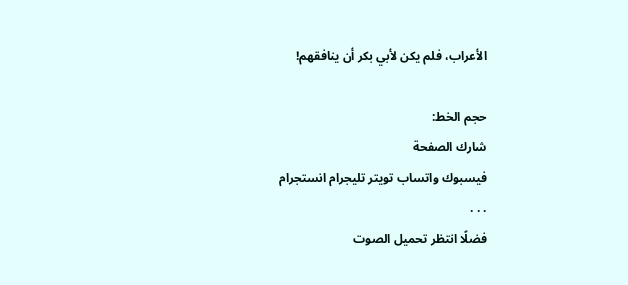الأعراب، فلم يكن لأبي بكر أن ينافقهم!

حجم الخط:
شارك الصفحة
فيسبوك واتساب تويتر تليجرام انستجرام
. . .
فضلًا انتظر تحميل الصوت